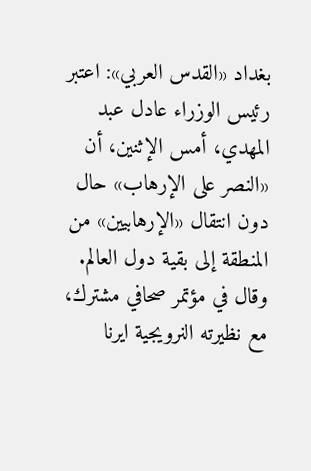بغداد «القدس العربي»: اعتبر رئيس الوزراء عادل عبد المهدي، أمس الإثنين، أن «النصر على الإرهاب» حال دون انتقال «الإرهابيين» من المنطقة إلى بقية دول العالم.
وقال في مؤتمر صحافي مشترك، مع نظيرته النرويجية ايرنا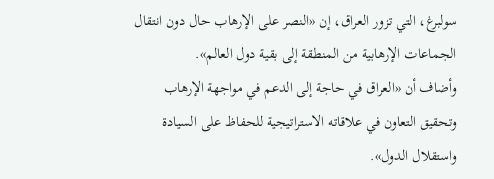سولبرغ، التي تزور العراق، إن «النصر على الإرهاب حال دون انتقال الجماعات الإرهابية من المنطقة إلى بقية دول العالم».
وأضاف أن «العراق في حاجة إلى الدعم في مواجهة الإرهاب وتحقيق التعاون في علاقاته الاستراتيجية للحفاظ على السيادة واستقلال الدول».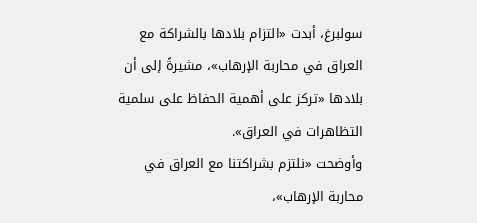سولبرغ، أبدت «التزام بلادها بالشراكة مع العراق في محاربة الإرهاب»، مشيرةً إلى أن بلادها «تركز على أهمية الحفاظ على سلمية التظاهرات في العراق».
وأوضحت «نلتزم بشراكتنا مع العراق في محاربة الإرهاب»،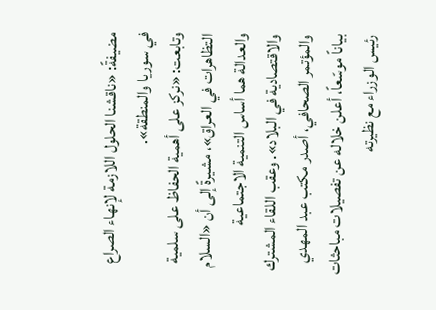مضيفةً: «ناقشنا الحلول اللازمة لإنهاء الصراع في سوريا والمنطقة».
وتابعت: «نركز على أهمية الحفاظ على سلمية التظاهرات في العراق»، مشيرةً إلى أن «السلام والعدالة هما أساس التنمية الاجتماعية والاقتصادية في البلاد». وعقب اللقاء المشترك والمؤتمر الصحافي، أصدر مكتب عبد المهدي بياناً موسّعاً، أعلن خلاله عن تفصيلات مباحثات رئيس الوزراء مع نظيرته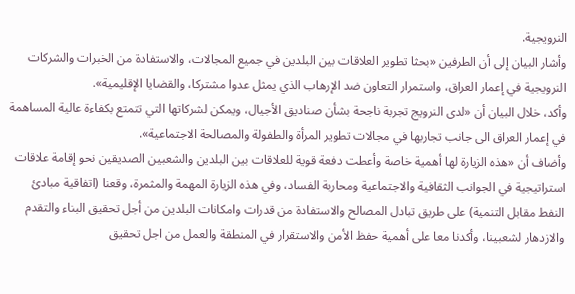النرويجية.
وأشار البيان إلى أن الطرفين «بحثا تطوير العلاقات بين البلدين في جميع المجالات، والاستفادة من الخبرات والشركات النرويجية في إعمار العراق، واستمرار التعاون ضد الإرهاب الذي يمثل عدوا مشتركا، والقضايا الإقليمية».
وأكد، خلال البيان أن «لدى النرويج تجربة ناجحة بشأن صناديق الأجيال، ويمكن لشركاتها التي تتمتع بكفاءة عالية المساهمة في إعمار العراق الى جانب تجاربها في مجالات تطوير المرأة والطفولة والمصالحة الاجتماعية».
وأضاف أن «هذه الزيارة لها أهمية خاصة وأعطت دفعة قوية للعلاقات بين البلدين والشعبين الصديقين نحو إقامة علاقات استراتيجية في الجوانب الثقافية والاجتماعية ومحاربة الفساد، وفي هذه الزيارة المهمة والمثمرة، وقعنا (اتفاقية مبادئ النفط مقابل التنمية) على طريق تبادل المصالح والاستفادة من قدرات وامكانات البلدين من أجل تحقيق البناء والتقدم والازدهار لشعبينا، وأكدنا معا على أهمية حفظ الأمن والاستقرار في المنطقة والعمل من اجل تحقيق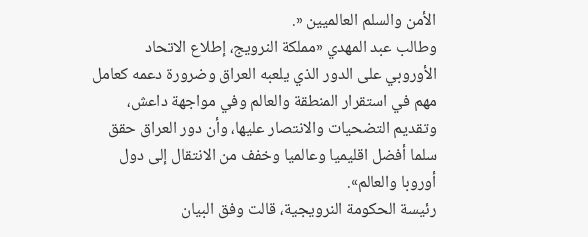الأمن والسلم العالميين «.
وطالب عبد المهدي «مملكة النرويج، إطلاع الاتحاد الأوروبي على الدور الذي يلعبه العراق وضرورة دعمه كعامل مهم في استقرار المنطقة والعالم وفي مواجهة داعش، وتقديم التضحيات والانتصار عليها، وأن دور العراق حقق سلما أفضل اقليميا وعالميا وخفف من الانتقال إلى دول أوروبا والعالم».
رئيسة الحكومة النرويجية، قالت وفق البيان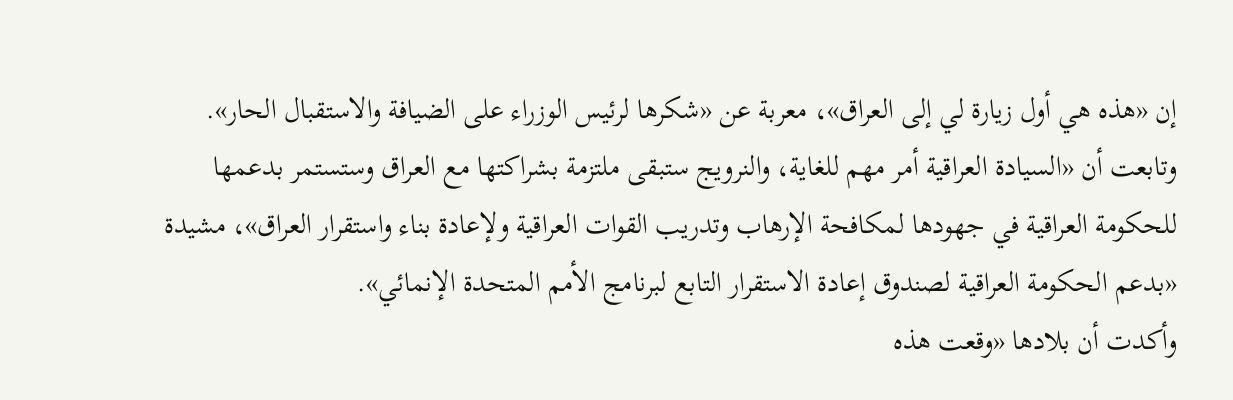إن «هذه هي أول زيارة لي إلى العراق»، معربة عن «شكرها لرئيس الوزراء على الضيافة والاستقبال الحار».
وتابعت أن «السيادة العراقية أمر مهم للغاية، والنرويج ستبقى ملتزمة بشراكتها مع العراق وستستمر بدعمها للحكومة العراقية في جهودها لمكافحة الإرهاب وتدريب القوات العراقية ولإعادة بناء واستقرار العراق»، مشيدة «بدعم الحكومة العراقية لصندوق إعادة الاستقرار التابع لبرنامج الأمم المتحدة الإنمائي».
وأكدت أن بلادها «وقعت هذه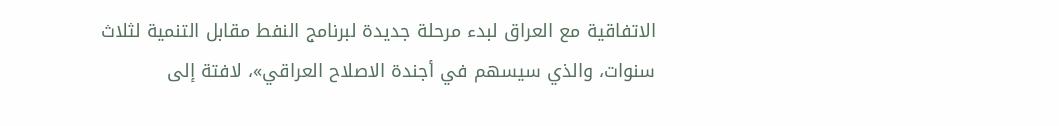الاتفاقية مع العراق لبدء مرحلة جديدة لبرنامج النفط مقابل التنمية لثلاث سنوات، والذي سيسهم في أجندة الاصلاح العراقي»، لافتة إلى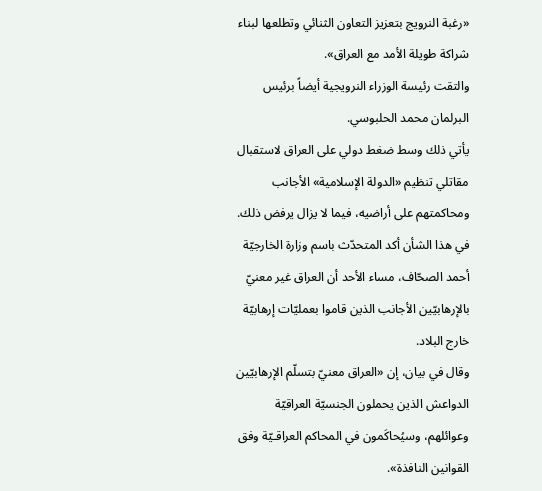«رغبة النرويج بتعزيز التعاون الثنائي وتطلعها لبناء شراكة طويلة الأمد مع العراق».
والتقت رئيسة الوزراء النرويجية أيضاً برئيس البرلمان محمد الحلبوسي.
يأتي ذلك وسط ضغط دولي على العراق لاستقبال مقاتلي تنظيم «الدولة الإسلامية» الأجانب ومحاكمتهم على أراضيه، فيما لا يزال يرفض ذلك.
في هذا الشأن أكد المتحدّث باسم وزارة الخارجيّة أحمد الصحّاف، مساء الأحد أن العراق غير معنيّ بالإرهابيّين الأجانب الذين قاموا بعمليّات إرهابيّة خارج البلاد.
وقال في بيان، إن «العراق معنيّ بتسلّم الإرهابيّين الدواعش الذين يحملون الجنسيّة العراقيّة وعوائلهم، وسيُحاكَمون في المحاكم العراقـيّة وفق القوانين النافذة».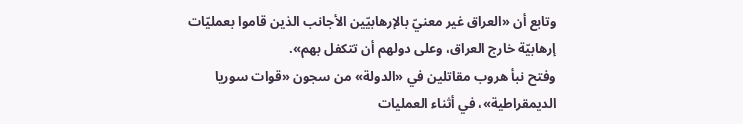وتابع أن «العراق غير معنيّ بالإرهابيّين الأجانب الذين قاموا بعمليّات إرهابيّة خارج العراق، وعلى دولهم أن تتكفل بهم».
وفتح نبأ هروب مقاتلين في «الدولة» من سجون «قوات سوريا الديمقراطية»، في أثناء العمليات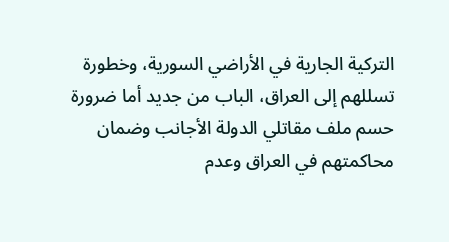التركية الجارية في الأراضي السورية، وخطورة تسللهم إلى العراق، الباب من جديد أما ضرورة حسم ملف مقاتلي الدولة الأجانب وضمان محاكمتهم في العراق وعدم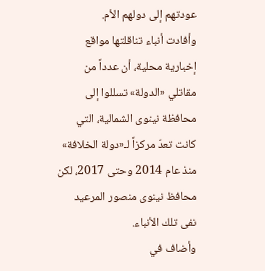عودتهم إلى دولهم الأم.
وأفادت أنباء تناقلتها مواقع إخبارية محلية، أن عدداً من مقاتلي «الدولة» تسللوا إلى محافظة نينوى الشمالية، التي كانت تعدّ مركزاً لـ«دولة الخلافة» منذ عام 2014 وحتى 2017، لكن محافظ نينوى منصور المرعيد نفى تلك الأنباء.
وأضاف في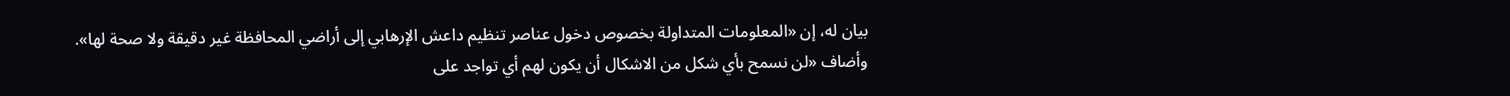بيان له، إن «المعلومات المتداولة بخصوص دخول عناصر تنظيم داعش الإرهابي إلى أراضي المحافظة غير دقيقة ولا صحة لها».
وأضاف «لن نسمح بأي شكل من الاشكال أن يكون لهم أي تواجد على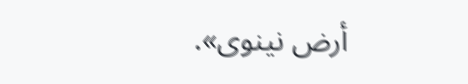أرض نينوى».